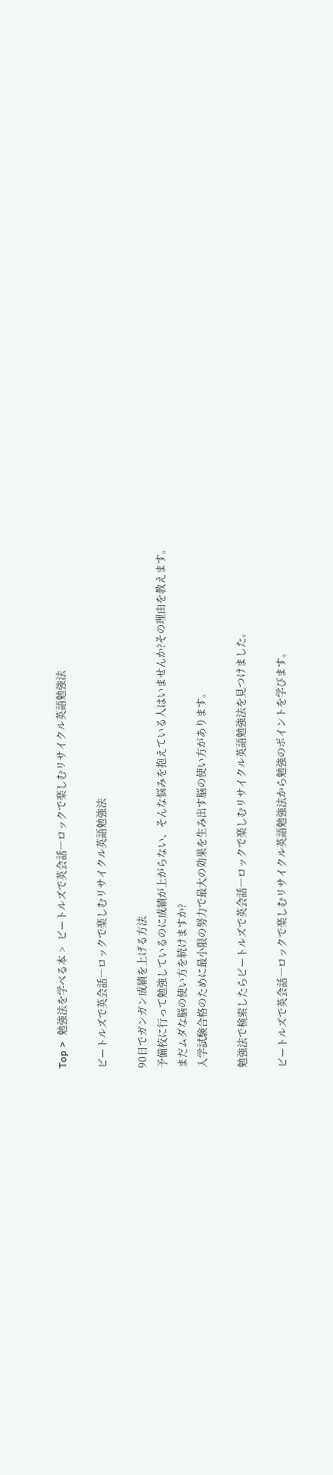Top >  勉強法を学べる本 >  ビートルズで英会話―ロックで楽しむリサイクル英語勉強法

ビートルズで英会話―ロックで楽しむリサイクル英語勉強法

90日でガンガン成績を上げる方法
予備校に行って勉強しているのに成績が上がらない、そんな悩みを抱えている人はいませんか?その理由を教えます。
まだムダな脳の使い方を続けますか?
入学試験合格のために最小限の努力で最大の効果を生み出す脳の使い方があります。

勉強法で検索したらビートルズで英会話―ロックで楽しむリサイクル英語勉強法を見つけました。

ビートルズで英会話―ロックで楽しむリサイクル英語勉強法から勉強のポイントを学びます。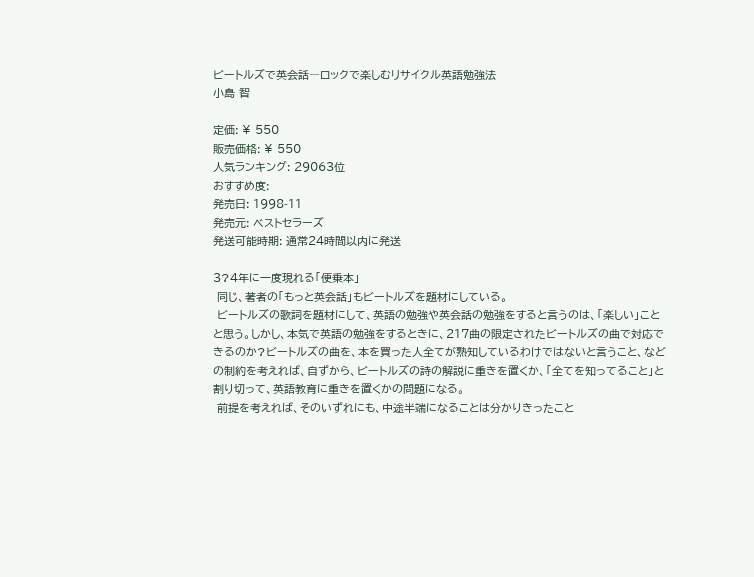ビートルズで英会話―ロックで楽しむリサイクル英語勉強法
小島 智

定価: ¥ 550
販売価格: ¥ 550
人気ランキング: 29063位
おすすめ度:
発売日: 1998-11
発売元: ベストセラーズ
発送可能時期: 通常24時間以内に発送

3?4年に一度現れる「便乗本」
 同じ、著者の「もっと英会話」もビートルズを題材にしている。
 ビートルズの歌詞を題材にして、英語の勉強や英会話の勉強をすると言うのは、「楽しい」ことと思う。しかし、本気で英語の勉強をするときに、217曲の限定されたビートルズの曲で対応できるのか?ビートルズの曲を、本を買った人全てが熟知しているわけではないと言うこと、などの制約を考えれば、自ずから、ビートルズの詩の解説に重きを置くか、「全てを知ってること」と割り切って、英語教育に重きを置くかの問題になる。
 前提を考えれば、そのいずれにも、中途半端になることは分かりきったこと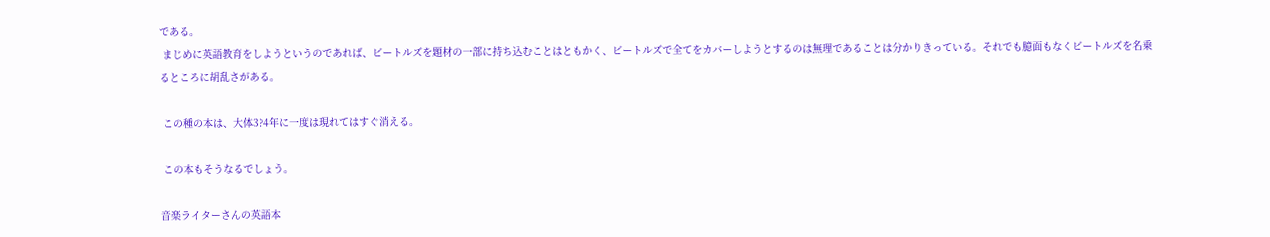である。
 まじめに英語教育をしようというのであれば、ビートルズを題材の一部に持ち込むことはともかく、ビートルズで全てをカバーしようとするのは無理であることは分かりきっている。それでも臆面もなくビートルズを名乗るところに胡乱さがある。

 この種の本は、大体3?4年に一度は現れてはすぐ消える。

 この本もそうなるでしょう。

音楽ライターさんの英語本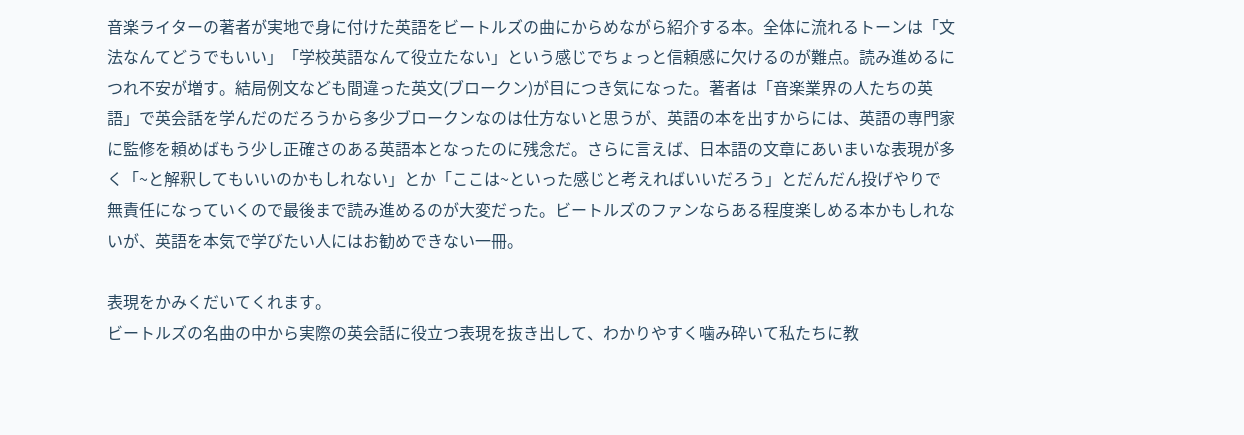音楽ライターの著者が実地で身に付けた英語をビートルズの曲にからめながら紹介する本。全体に流れるトーンは「文法なんてどうでもいい」「学校英語なんて役立たない」という感じでちょっと信頼感に欠けるのが難点。読み進めるにつれ不安が増す。結局例文なども間違った英文(ブロークン)が目につき気になった。著者は「音楽業界の人たちの英語」で英会話を学んだのだろうから多少ブロークンなのは仕方ないと思うが、英語の本を出すからには、英語の専門家に監修を頼めばもう少し正確さのある英語本となったのに残念だ。さらに言えば、日本語の文章にあいまいな表現が多く「~と解釈してもいいのかもしれない」とか「ここは~といった感じと考えればいいだろう」とだんだん投げやりで無責任になっていくので最後まで読み進めるのが大変だった。ビートルズのファンならある程度楽しめる本かもしれないが、英語を本気で学びたい人にはお勧めできない一冊。

表現をかみくだいてくれます。
ビートルズの名曲の中から実際の英会話に役立つ表現を抜き出して、わかりやすく噛み砕いて私たちに教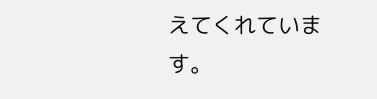えてくれています。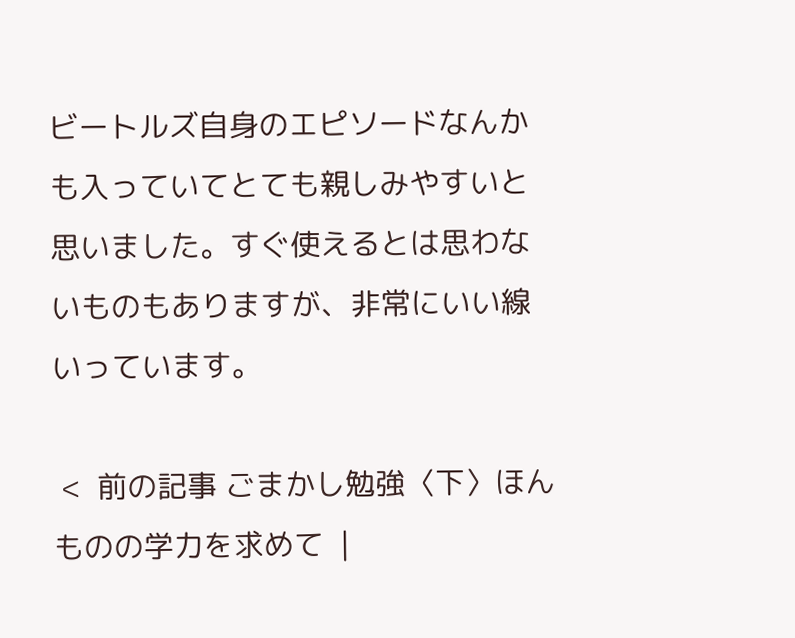ビートルズ自身のエピソードなんかも入っていてとても親しみやすいと思いました。すぐ使えるとは思わないものもありますが、非常にいい線いっています。

 <  前の記事 ごまかし勉強〈下〉ほんものの学力を求めて  |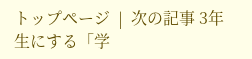トップページ  |  次の記事 3年生にする「学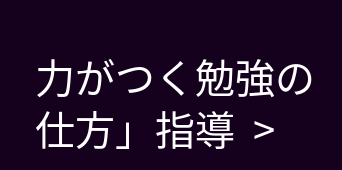力がつく勉強の仕方」指導  >